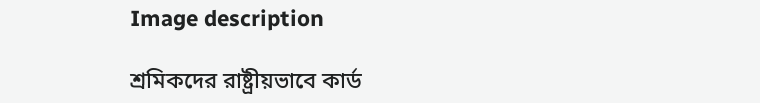Image description

শ্রমিকদের রাষ্ট্রীয়ভাবে কার্ড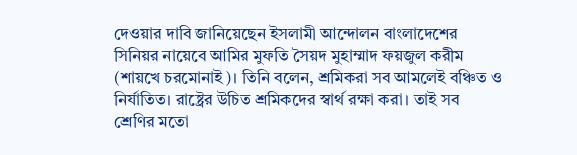দেওয়ার দাবি জানিয়েছেন ইসলামী আন্দোলন বাংলাদেশের সিনিয়র নায়েবে আমির মুফতি সৈয়দ মুহাম্মাদ ফয়জুল করীম (শায়খে চরমোনাই)। তিনি বলেন, শ্রমিকরা সব আমলেই বঞ্চিত ও নির্যাতিত। রাষ্ট্রের উচিত শ্রমিকদের স্বার্থ রক্ষা করা। তাই সব শ্রেণির মতো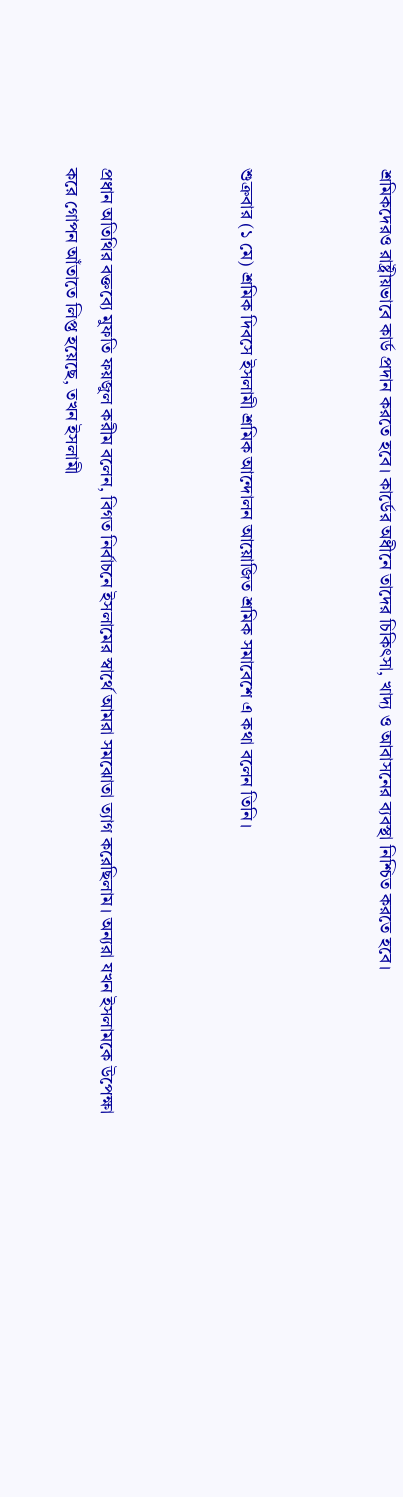শ্রমিকদেরও রাষ্ট্রীয়ভাবে কার্ড প্রদান করতে হবে। কার্ডের অধীনে তাদের চিকিৎসা, খাদ্য ও আবাসনের ব্যবস্থা নিশ্চিত করতে হবে।



শুক্রবার (১ মে) শ্রমিক দিবসে ইসলামী শ্রমিক আন্দোলন আয়োজিত শ্রমিক সমাবেশে এ কথা বলেন তিনি।



প্রধান অতিথির বক্তব্যে মুফতি ফয়জুল করীম বলেন, বিগত নির্বাচনে ইসলামের স্বার্থে আমরা সমঝোতা ত্যাগ করেছিলাম। অন্যরা যখন ইসলামকে উপেক্ষা করে গোপন আঁতাতে লিপ্ত হয়েছে, তখন ইসলামী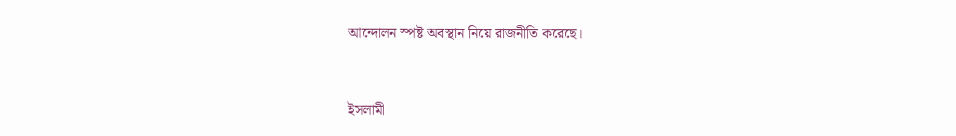আন্দোলন স্পষ্ট অবস্থান নিয়ে রাজনীতি করেছে।



ইসলামী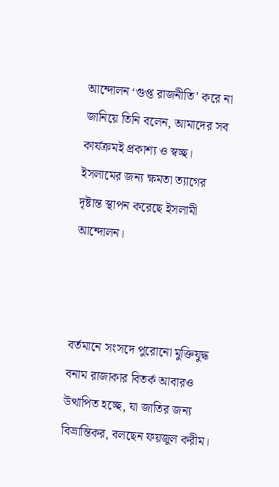আন্দোলন ‘গুপ্ত রাজনীতি’ করে না জানিয়ে তিনি বলেন, আমাদের সব কার্যক্রমই প্রকাশ্য ও স্বচ্ছ। ইসলামের জন্য ক্ষমতা ত্যাগের দৃষ্টান্ত স্থাপন করেছে ইসলামী আন্দোলন।



বর্তমানে সংসদে পুরোনো মুক্তিযুদ্ধ বনাম রাজাকার বিতর্ক আবারও উত্থাপিত হচ্ছে, যা জাতির জন্য বিভ্রান্তিকর, বলছেন ফয়জুল করীম।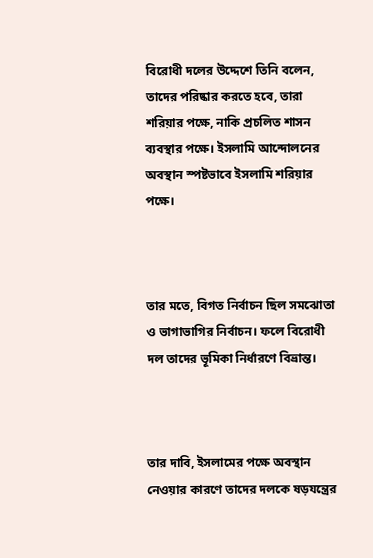বিরোধী দলের উদ্দেশে তিনি বলেন, তাদের পরিষ্কার করতে হবে, তারা শরিয়ার পক্ষে, নাকি প্রচলিত শাসন ব্যবস্থার পক্ষে। ইসলামি আন্দোলনের অবস্থান স্পষ্টভাবে ইসলামি শরিয়ার পক্ষে।



তার মতে, বিগত নির্বাচন ছিল সমঝোতা ও ভাগাভাগির নির্বাচন। ফলে বিরোধী দল তাদের ভূমিকা নির্ধারণে বিভ্রান্ত।



তার দাবি, ইসলামের পক্ষে অবস্থান নেওয়ার কারণে তাদের দলকে ষড়যন্ত্রের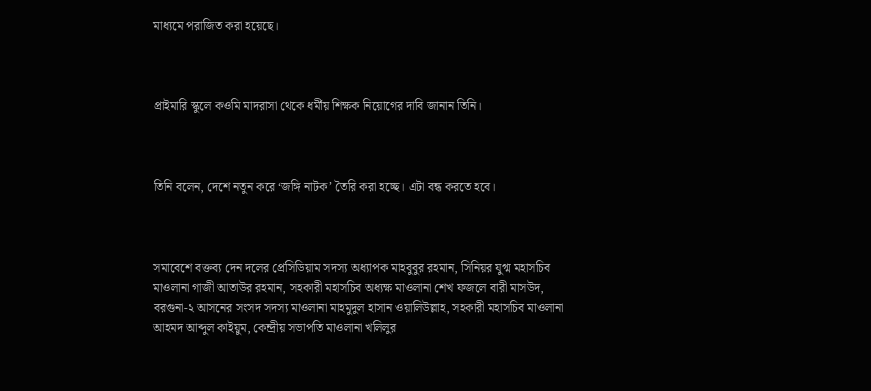মাধ্যমে পরাজিত করা হয়েছে।



প্রাইমারি স্কুলে কওমি মাদরাসা থেকে ধর্মীয় শিক্ষক নিয়োগের দাবি জানান তিনি।



তিনি বলেন, দেশে নতুন করে ‘জঙ্গি নাটক’ তৈরি করা হচ্ছে। এটা বন্ধ করতে হবে।



সমাবেশে বক্তব্য দেন দলের প্রেসিডিয়াম সদস্য অধ্যাপক মাহবুবুর রহমান, সিনিয়র যুগ্ম মহাসচিব মাওলানা গাজী আতাউর রহমান, সহকারী মহাসচিব অধ্যক্ষ মাওলানা শেখ ফজলে বারী মাসউদ, বরগুনা-২ আসনের সংসদ সদস্য মাওলানা মাহমুদুল হাসান ওয়ালিউল্লাহ, সহকারী মহাসচিব মাওলানা আহমদ আব্দুল কাইয়ুম, কেন্দ্রীয় সভাপতি মাওলানা খলিলুর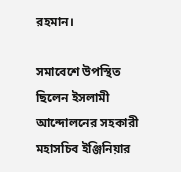রহমান।

সমাবেশে উপস্থিত ছিলেন ইসলামী আন্দোলনের সহকারী মহাসচিব ইঞ্জিনিয়ার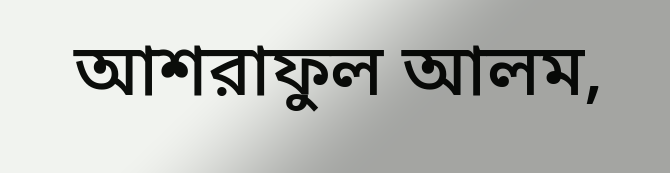আশরাফুল আলম,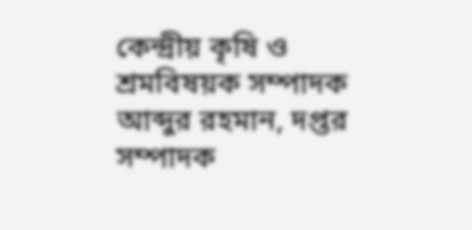কেন্দ্রীয় কৃষি ও শ্রমবিষয়ক সম্পাদক আব্দুর রহমান, দপ্তর সম্পাদক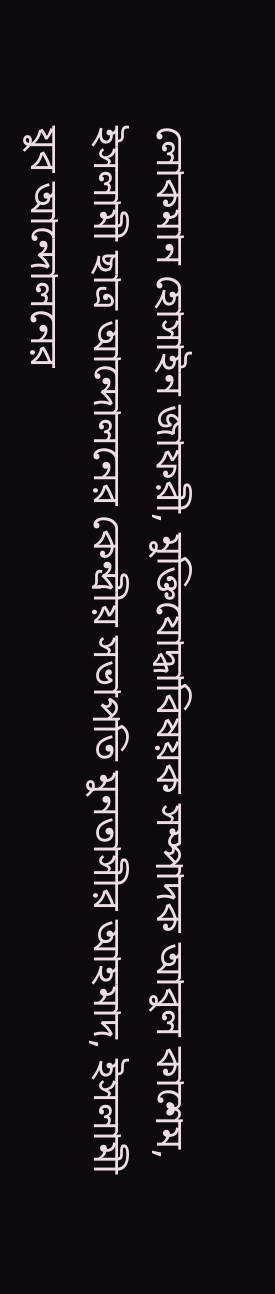লোকমান হোসাইন জাফরী, মুক্তিযোদ্ধাবিষয়ক সম্পাদক আবুল কাশেম, ইসলামী ছাত্র আন্দোলনের কেন্দ্রীয় সভাপতি মুনতাসীর আহমাদ, ইসলামী যুব আন্দোলনের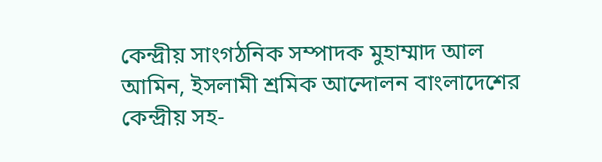কেন্দ্রীয় সাংগঠনিক সম্পাদক মুহাম্মাদ আল আমিন, ইসলামী শ্রমিক আন্দোলন বাংলাদেশের কেন্দ্রীয় সহ-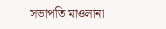সভাপতি মাওলানা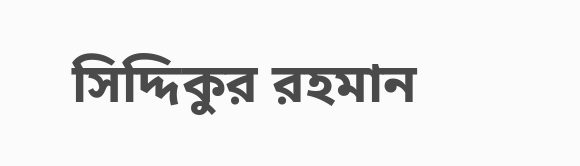সিদ্দিকুর রহমান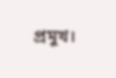প্রমুখ।